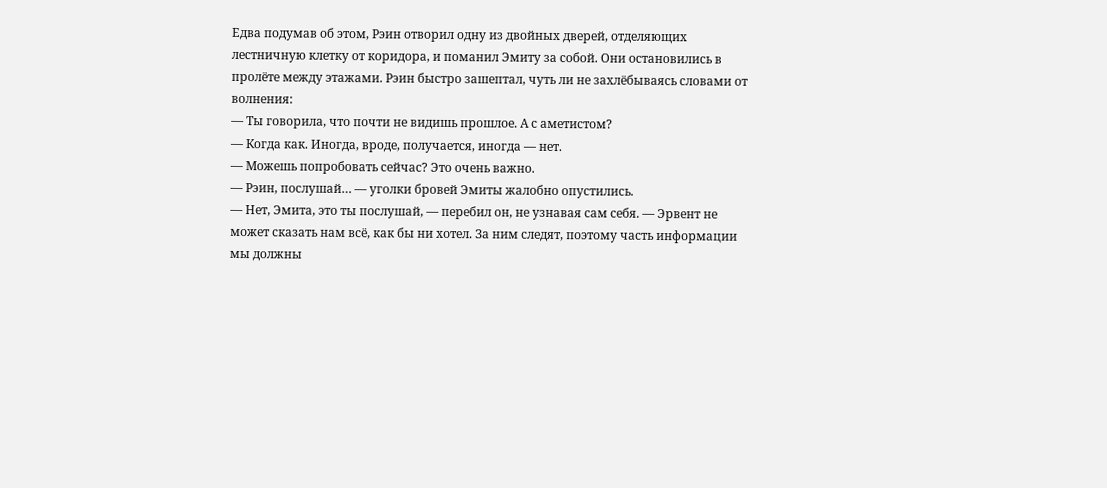Едва подумав об этом, Рэин отворил одну из двойных дверей, отделяющих лестничную клетку от коридора, и поманил Эмиту за собой. Они остановились в пролёте между этажами. Рэин быстро зашептал, чуть ли не захлёбываясь словами от волнения:
— Ты говорила, что почти не видишь прошлое. А с аметистом?
— Когда как. Иногда, вроде, получается, иногда — нет.
— Можешь попробовать сейчас? Это очень важно.
— Рэин, послушай… — уголки бровей Эмиты жалобно опустились.
— Нет, Эмита, это ты послушай, — перебил он, не узнавая сам себя. — Эрвент не может сказать нам всё, как бы ни хотел. За ним следят, поэтому часть информации мы должны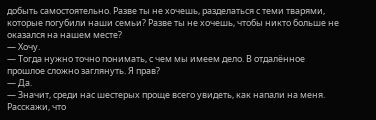добыть самостоятельно. Разве ты не хочешь, разделаться с теми тварями, которые погубили наши семьи? Разве ты не хочешь, чтобы никто больше не оказался на нашем месте?
— Хочу.
— Тогда нужно точно понимать, с чем мы имеем дело. В отдалённое прошлое сложно заглянуть. Я прав?
— Да.
— Значит, среди нас шестерых проще всего увидеть, как напали на меня. Расскажи, что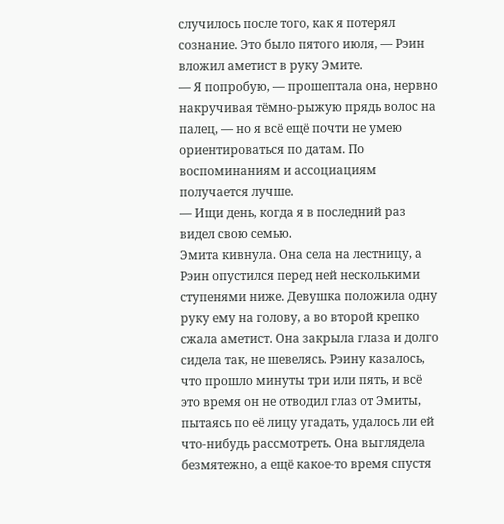случилось после того, как я потерял сознание. Это было пятого июля, — Рэин вложил аметист в руку Эмите.
— Я попробую, — прошептала она, нервно накручивая тёмно-рыжую прядь волос на палец, — но я всё ещё почти не умею ориентироваться по датам. По воспоминаниям и ассоциациям получается лучше.
— Ищи день, когда я в последний раз видел свою семью.
Эмита кивнула. Она села на лестницу, а Рэин опустился перед ней несколькими ступенями ниже. Девушка положила одну руку ему на голову, а во второй крепко сжала аметист. Она закрыла глаза и долго сидела так, не шевелясь. Рэину казалось, что прошло минуты три или пять, и всё это время он не отводил глаз от Эмиты, пытаясь по её лицу угадать, удалось ли ей что-нибудь рассмотреть. Она выглядела безмятежно, а ещё какое-то время спустя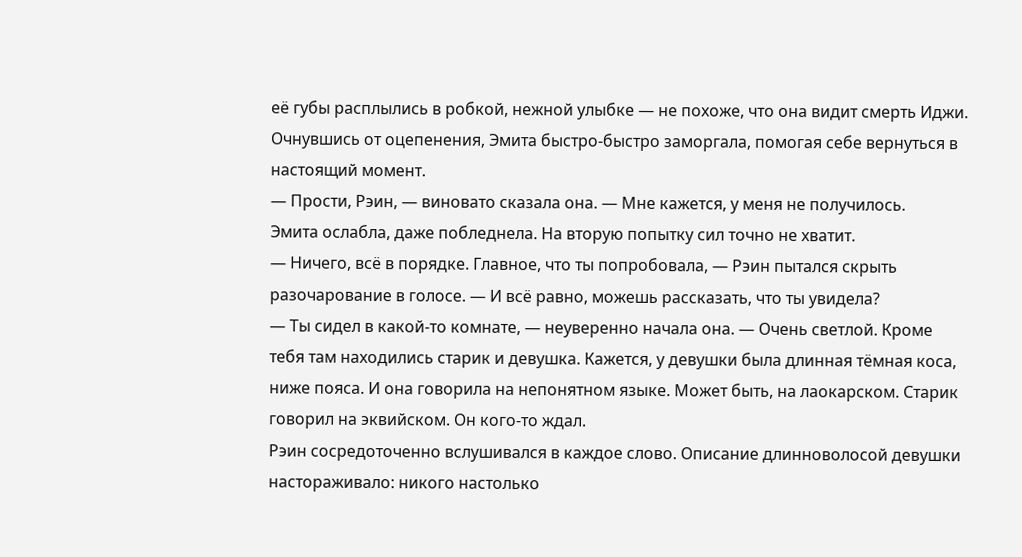её губы расплылись в робкой, нежной улыбке — не похоже, что она видит смерть Иджи.
Очнувшись от оцепенения, Эмита быстро-быстро заморгала, помогая себе вернуться в настоящий момент.
— Прости, Рэин, — виновато сказала она. — Мне кажется, у меня не получилось.
Эмита ослабла, даже побледнела. На вторую попытку сил точно не хватит.
— Ничего, всё в порядке. Главное, что ты попробовала, — Рэин пытался скрыть разочарование в голосе. — И всё равно, можешь рассказать, что ты увидела?
— Ты сидел в какой-то комнате, — неуверенно начала она. — Очень светлой. Кроме тебя там находились старик и девушка. Кажется, у девушки была длинная тёмная коса, ниже пояса. И она говорила на непонятном языке. Может быть, на лаокарском. Старик говорил на эквийском. Он кого-то ждал.
Рэин сосредоточенно вслушивался в каждое слово. Описание длинноволосой девушки настораживало: никого настолько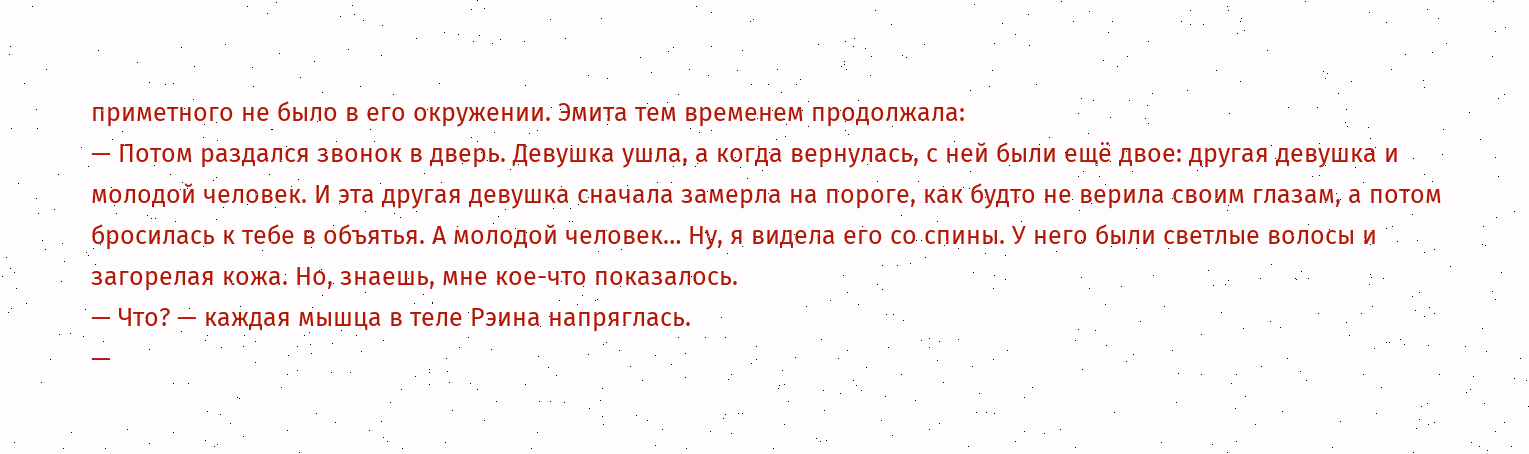приметного не было в его окружении. Эмита тем временем продолжала:
— Потом раздался звонок в дверь. Девушка ушла, а когда вернулась, с ней были ещё двое: другая девушка и молодой человек. И эта другая девушка сначала замерла на пороге, как будто не верила своим глазам, а потом бросилась к тебе в объятья. А молодой человек… Ну, я видела его со спины. У него были светлые волосы и загорелая кожа. Но, знаешь, мне кое-что показалось.
— Что? — каждая мышца в теле Рэина напряглась.
—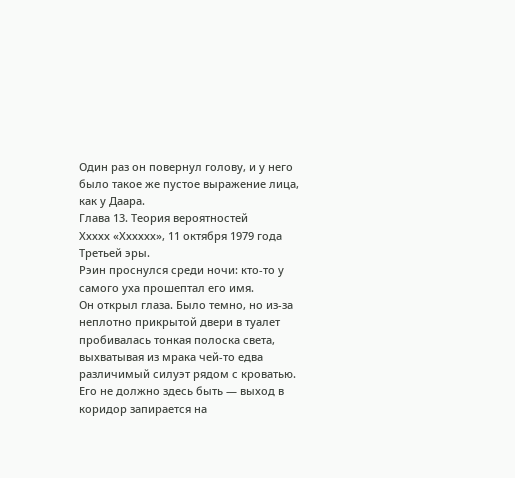Один раз он повернул голову, и у него было такое же пустое выражение лица, как у Даара.
Глава 13. Теория вероятностей
Ххххх «Хххххх», 11 октября 1979 года Третьей эры.
Рэин проснулся среди ночи: кто-то у самого уха прошептал его имя.
Он открыл глаза. Было темно, но из-за неплотно прикрытой двери в туалет пробивалась тонкая полоска света, выхватывая из мрака чей-то едва различимый силуэт рядом с кроватью. Его не должно здесь быть — выход в коридор запирается на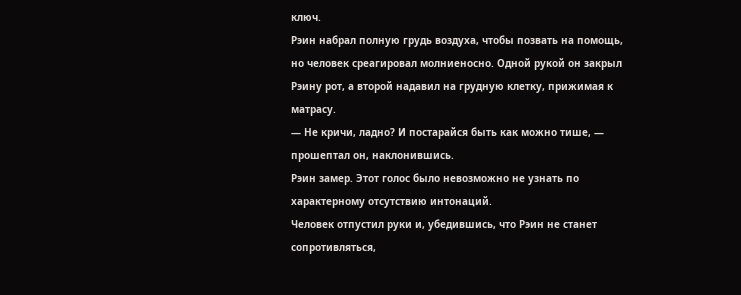ключ.
Рэин набрал полную грудь воздуха, чтобы позвать на помощь, но человек среагировал молниеносно. Одной рукой он закрыл Рэину рот, а второй надавил на грудную клетку, прижимая к матрасу.
— Не кричи, ладно? И постарайся быть как можно тише, — прошептал он, наклонившись.
Рэин замер. Этот голос было невозможно не узнать по характерному отсутствию интонаций.
Человек отпустил руки и, убедившись, что Рэин не станет сопротивляться,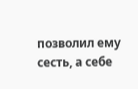позволил ему сесть, а себе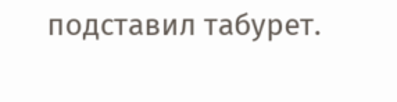подставил табурет.